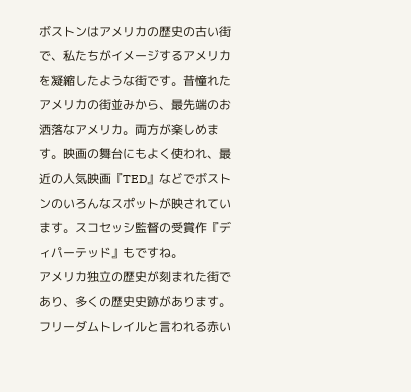ボストンはアメリカの歴史の古い街で、私たちがイメージするアメリカを凝縮したような街です。昔憧れたアメリカの街並みから、最先端のお洒落なアメリカ。両方が楽しめます。映画の舞台にもよく使われ、最近の人気映画『TED』などでボストンのいろんなスポットが映されています。スコセッシ監督の受賞作『ディパーテッド』もですね。
アメリカ独立の歴史が刻まれた街であり、多くの歴史史跡があります。フリーダムトレイルと言われる赤い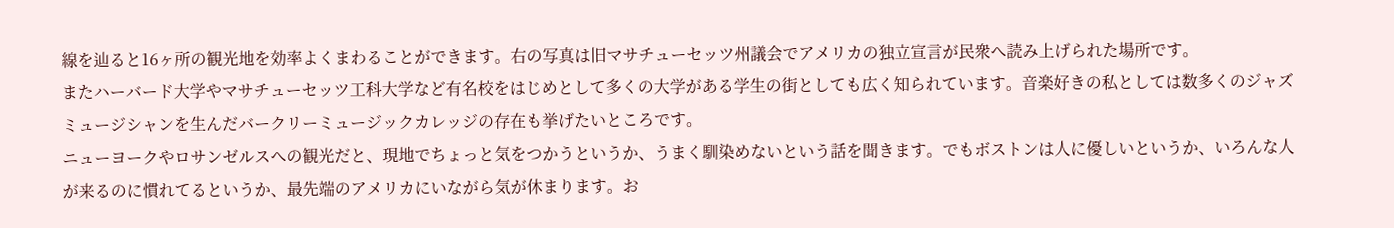線を辿ると16ヶ所の観光地を効率よくまわることができます。右の写真は旧マサチューセッツ州議会でアメリカの独立宣言が民衆へ読み上げられた場所です。
またハーバード大学やマサチューセッツ工科大学など有名校をはじめとして多くの大学がある学生の街としても広く知られています。音楽好きの私としては数多くのジャズミュージシャンを生んだバークリーミュージックカレッジの存在も挙げたいところです。
ニューヨークやロサンゼルスへの観光だと、現地でちょっと気をつかうというか、うまく馴染めないという話を聞きます。でもボストンは人に優しいというか、いろんな人が来るのに慣れてるというか、最先端のアメリカにいながら気が休まります。お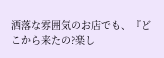洒落な雰囲気のお店でも、『どこから来たの?楽し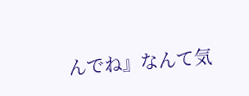んでね』なんて気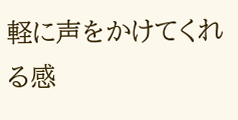軽に声をかけてくれる感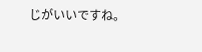じがいいですね。